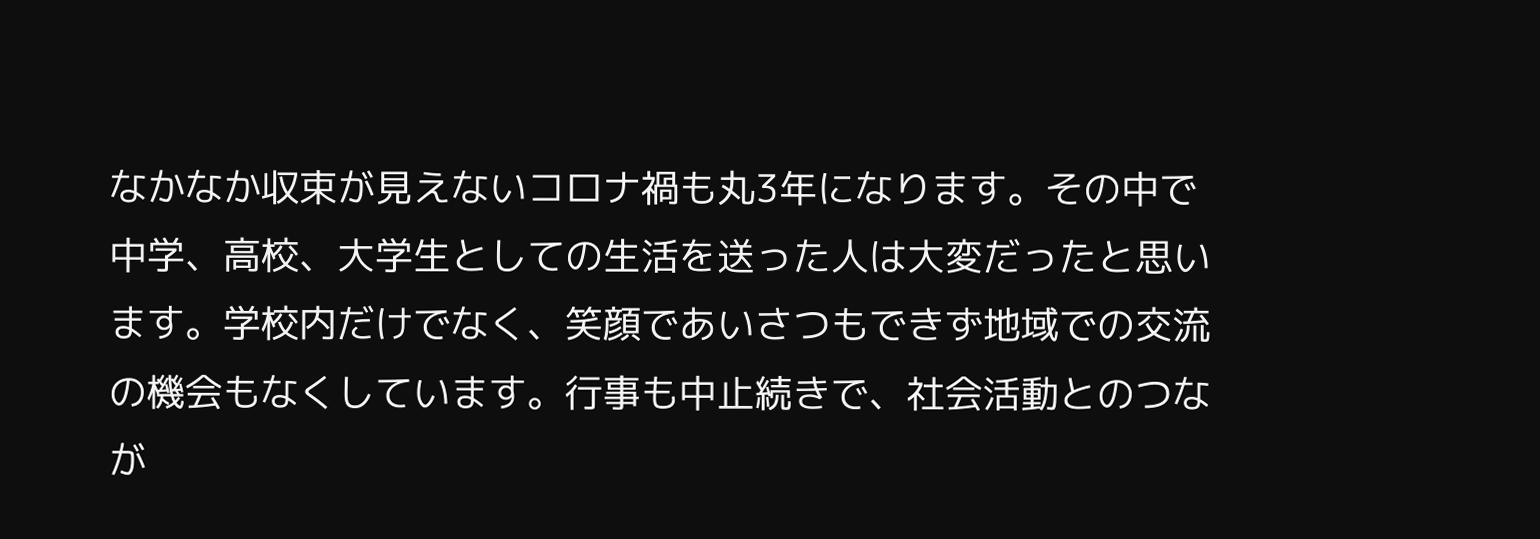なかなか収束が見えないコロナ禍も丸3年になります。その中で中学、高校、大学生としての生活を送った人は大変だったと思います。学校内だけでなく、笑顔であいさつもできず地域での交流の機会もなくしています。行事も中止続きで、社会活動とのつなが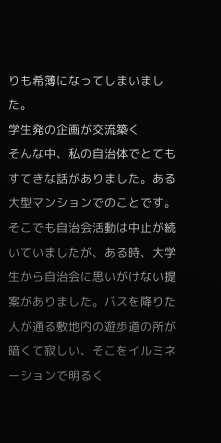りも希薄になってしまいました。
学生発の企画が交流築く
そんな中、私の自治体でとてもすてきな話がありました。ある大型マンションでのことです。そこでも自治会活動は中止が続いていましたが、ある時、大学生から自治会に思いがけない提案がありました。バスを降りた人が通る敷地内の遊歩道の所が暗くて寂しい、そこをイルミネーションで明るく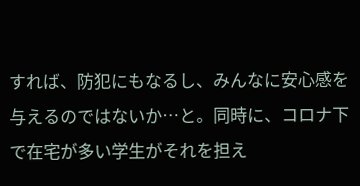すれば、防犯にもなるし、みんなに安心感を与えるのではないか…と。同時に、コロナ下で在宅が多い学生がそれを担え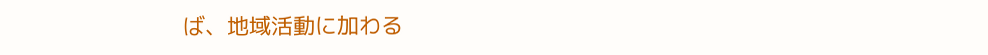ば、地域活動に加わる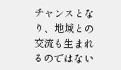チャンスとなり、地域との交流も生まれるのではない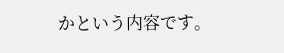かという内容です。